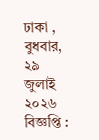ঢাকা , বুধবার, ২৯ জুলাই ২০২৬
বিজ্ঞপ্তি :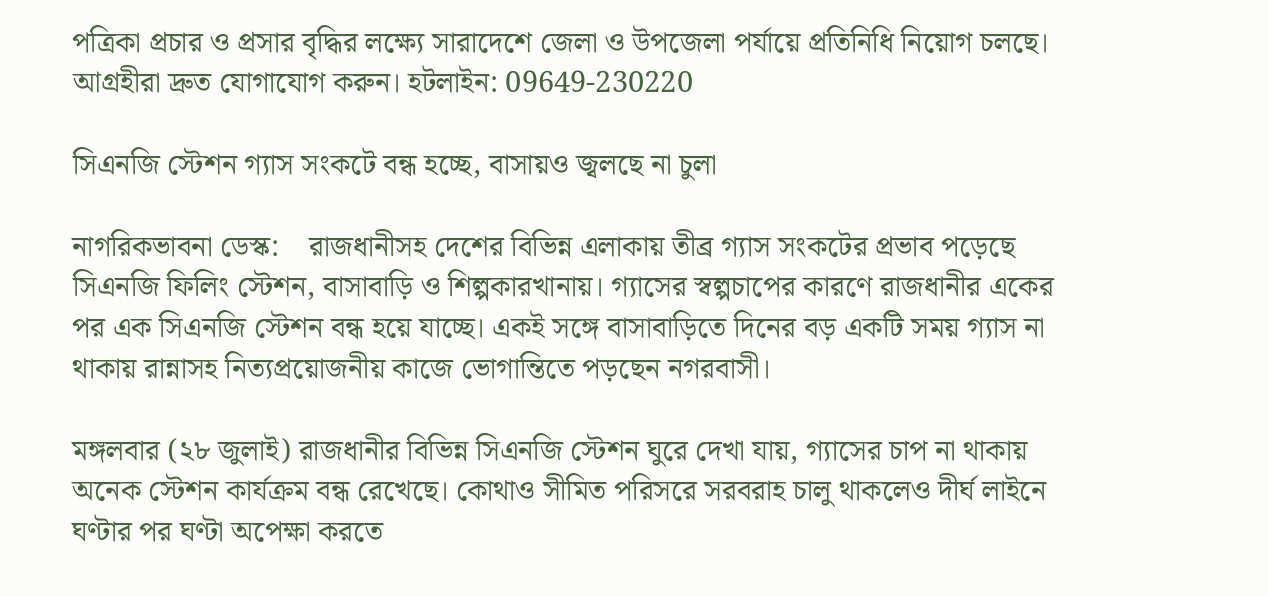পত্রিকা প্রচার ও প্রসার বৃদ্ধির লক্ষ্যে সারাদেশে জেলা ও উপজেলা পর্যায়ে প্রতিনিধি নিয়োগ চলছে। আগ্রহীরা দ্রুত যোগাযোগ করুন। হটলাইন: 09649-230220

সিএনজি স্টেশন গ্যাস সংকটে বন্ধ হচ্ছে, বাসায়ও জ্বলছে না চুলা

নাগরিকভাবনা ডেস্ক:    রাজধানীসহ দেশের বিভিন্ন এলাকায় তীব্র গ্যাস সংকটের প্রভাব পড়েছে সিএনজি ফিলিং স্টেশন, বাসাবাড়ি ও শিল্পকারখানায়। গ্যাসের স্বল্পচাপের কারণে রাজধানীর একের পর এক সিএনজি স্টেশন বন্ধ হয়ে যাচ্ছে। একই সঙ্গে বাসাবাড়িতে দিনের বড় একটি সময় গ্যাস না থাকায় রান্নাসহ নিত্যপ্রয়োজনীয় কাজে ভোগান্তিতে পড়ছেন নগরবাসী।

মঙ্গলবার (২৮ জুলাই) রাজধানীর বিভিন্ন সিএনজি স্টেশন ঘুরে দেখা যায়, গ্যাসের চাপ না থাকায় অনেক স্টেশন কার্যক্রম বন্ধ রেখেছে। কোথাও সীমিত পরিসরে সরবরাহ চালু থাকলেও দীর্ঘ লাইনে ঘণ্টার পর ঘণ্টা অপেক্ষা করতে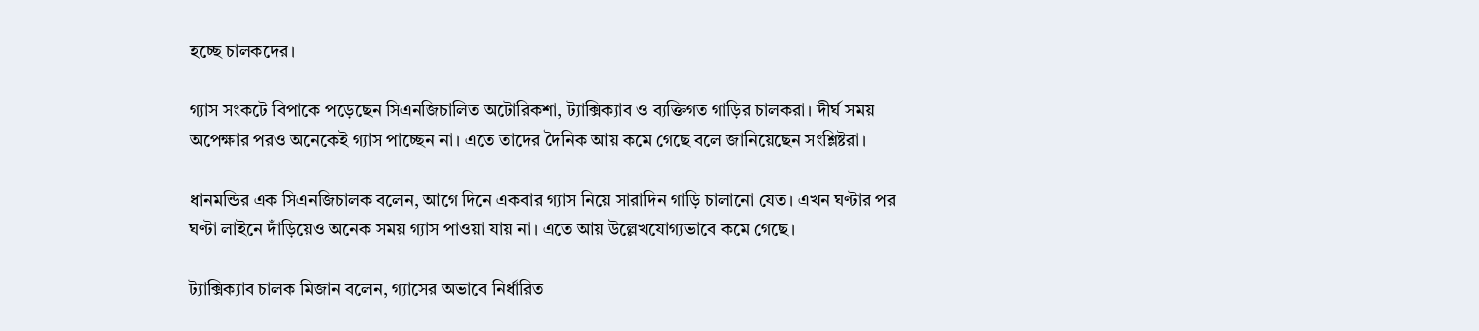হচ্ছে চালকদের।

গ্যাস সংকটে বিপাকে পড়েছেন সিএনজিচালিত অটোরিকশা, ট্যাক্সিক্যাব ও ব্যক্তিগত গাড়ির চালকরা। দীর্ঘ সময় অপেক্ষার পরও অনেকেই গ্যাস পাচ্ছেন না। এতে তাদের দৈনিক আয় কমে গেছে বলে জানিয়েছেন সংশ্লিষ্টরা।

ধানমন্ডির এক সিএনজিচালক বলেন, আগে দিনে একবার গ্যাস নিয়ে সারাদিন গাড়ি চালানো যেত। এখন ঘণ্টার পর ঘণ্টা লাইনে দাঁড়িয়েও অনেক সময় গ্যাস পাওয়া যায় না। এতে আয় উল্লেখযোগ্যভাবে কমে গেছে।

ট্যাক্সিক্যাব চালক মিজান বলেন, গ্যাসের অভাবে নির্ধারিত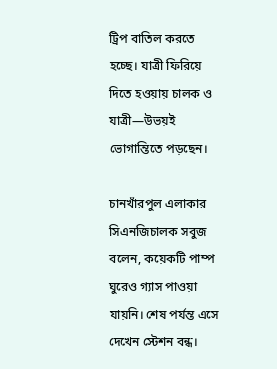ট্রিপ বাতিল করতে হচ্ছে। যাত্রী ফিরিয়ে দিতে হওয়ায় চালক ও যাত্রী—উভয়ই ভোগান্তিতে পড়ছেন।

চানখাঁরপুল এলাকার সিএনজিচালক সবুজ বলেন, কয়েকটি পাম্প ঘুরেও গ্যাস পাওয়া যায়নি। শেষ পর্যন্ত এসে দেখেন স্টেশন বন্ধ।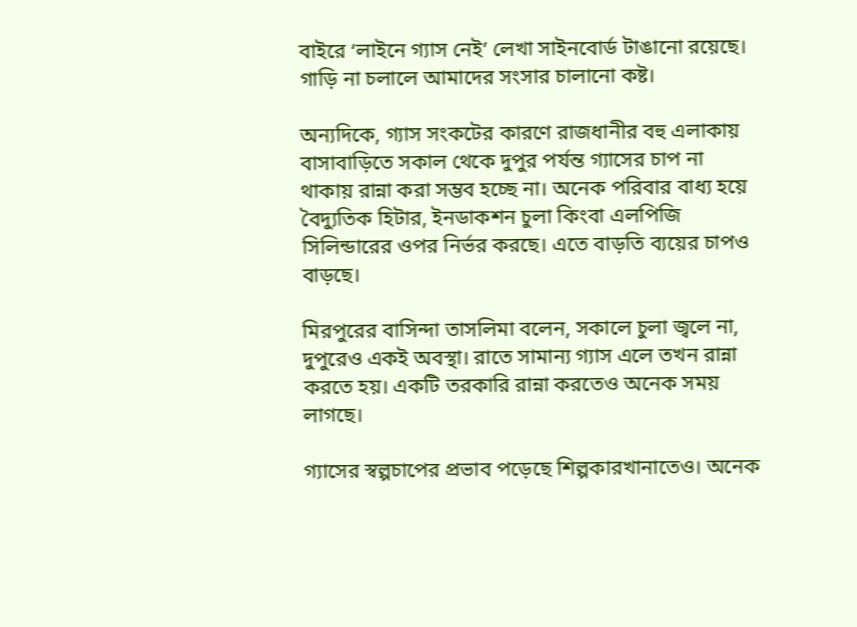বাইরে ‘লাইনে গ্যাস নেই’ লেখা সাইনবোর্ড টাঙানো রয়েছে। গাড়ি না চলালে আমাদের সংসার চালানো কষ্ট।

অন্যদিকে, গ্যাস সংকটের কারণে রাজধানীর বহু এলাকায় বাসাবাড়িতে সকাল থেকে দুপুর পর্যন্ত গ্যাসের চাপ না থাকায় রান্না করা সম্ভব হচ্ছে না। অনেক পরিবার বাধ্য হয়ে বৈদ্যুতিক হিটার, ইনডাকশন চুলা কিংবা এলপিজি সিলিন্ডারের ওপর নির্ভর করছে। এতে বাড়তি ব্যয়ের চাপও বাড়ছে।

মিরপুরের বাসিন্দা তাসলিমা বলেন, সকালে চুলা জ্বলে না, দুপুরেও একই অবস্থা। রাতে সামান্য গ্যাস এলে তখন রান্না করতে হয়। একটি তরকারি রান্না করতেও অনেক সময় লাগছে।

গ্যাসের স্বল্পচাপের প্রভাব পড়েছে শিল্পকারখানাতেও। অনেক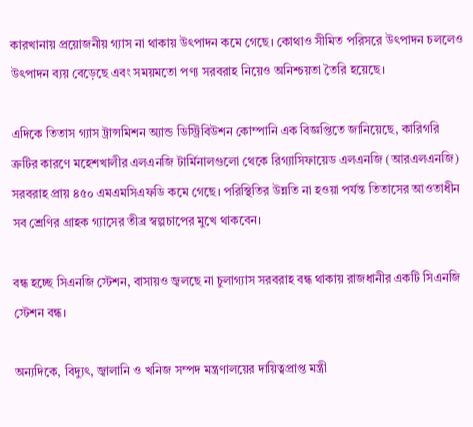কারখানায় প্রয়োজনীয় গ্যাস না থাকায় উৎপাদন কমে গেছে। কোথাও সীমিত পরিসরে উৎপাদন চললেও উৎপাদন ব্যয় বেড়েছে এবং সময়মতো পণ্য সরবরাহ নিয়েও অনিশ্চয়তা তৈরি হয়েছে।

এদিকে তিতাস গ্যাস ট্রান্সমিশন অ্যান্ড ডিস্ট্রিবিউশন কোম্পানি এক বিজ্ঞপ্তিতে জানিয়েছে, কারিগরি ত্রুটির কারণে মহেশখালীর এলএনজি টার্মিনালগুলো থেকে রিগ্যাসিফায়েড এলএনজি (আরএলএনজি) সরবরাহ প্রায় ৪৫০ এমএমসিএফডি কমে গেছে। পরিস্থিতির উন্নতি না হওয়া পর্যন্ত তিতাসের আওতাধীন সব শ্রেণির গ্রাহক গ্যাসের তীব্র স্বল্পচাপের মুখে থাকবেন।

বন্ধ হচ্ছে সিএনজি স্টেশন, বাসায়ও জ্বলছে না চুলাগ্যাস সরবরাহ বন্ধ থাকায় রাজধানীর একটি সিএনজি স্টেশন বন্ধ।

অন্যদিকে, বিদ্যুৎ, জ্বালানি ও খনিজ সম্পদ মন্ত্রণালয়ের দায়িত্বপ্রাপ্ত মন্ত্রী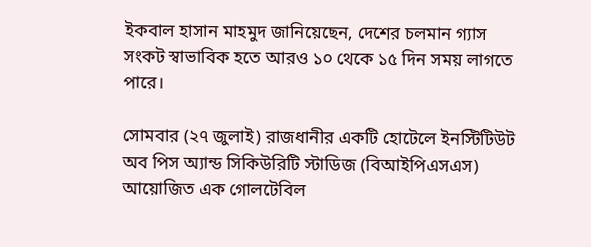ইকবাল হাসান মাহমুদ জানিয়েছেন, দেশের চলমান গ্যাস সংকট স্বাভাবিক হতে আরও ১০ থেকে ১৫ দিন সময় লাগতে পারে।

সোমবার (২৭ জুলাই) রাজধানীর একটি হোটেলে ইনস্টিটিউট অব পিস অ্যান্ড সিকিউরিটি স্টাডিজ (বিআইপিএসএস) আয়োজিত এক গোলটেবিল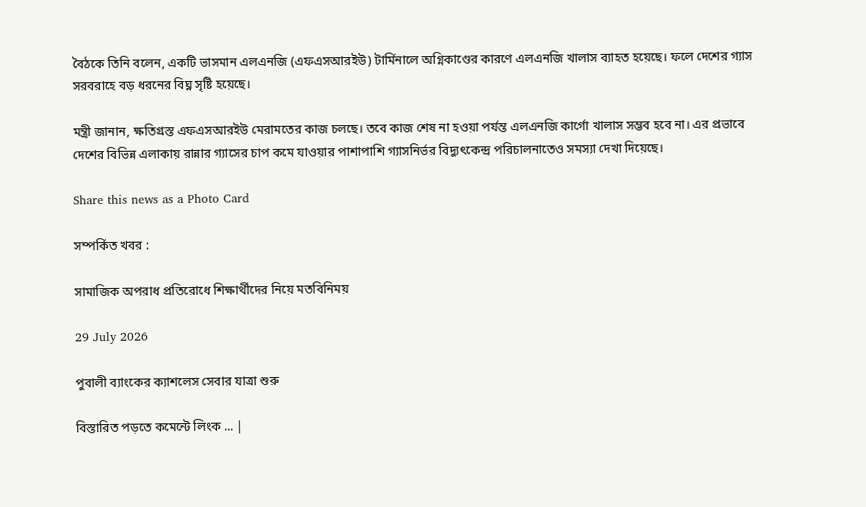বৈঠকে তিনি বলেন, একটি ভাসমান এলএনজি (এফএসআরইউ) টার্মিনালে অগ্নিকাণ্ডের কারণে এলএনজি খালাস ব্যাহত হয়েছে। ফলে দেশের গ্যাস সরবরাহে বড় ধরনের বিঘ্ন সৃষ্টি হয়েছে।

মন্ত্রী জানান, ক্ষতিগ্রস্ত এফএসআরইউ মেরামতের কাজ চলছে। তবে কাজ শেষ না হওয়া পর্যন্ত এলএনজি কার্গো খালাস সম্ভব হবে না। এর প্রভাবে দেশের বিভিন্ন এলাকায় রান্নার গ্যাসের চাপ কমে যাওয়ার পাশাপাশি গ্যাসনির্ভর বিদ্যুৎকেন্দ্র পরিচালনাতেও সমস্যা দেখা দিয়েছে।

Share this news as a Photo Card

সম্পর্কিত খবর :

সামাজিক অপরাধ প্রতিরোধে শিক্ষার্থীদের নিয়ে মতবিনিময়

29 July 2026

পুবালী ব্যাংকের ক্যাশলেস সেবার যাত্রা শুরু

বিস্তারিত পড়তে কমেন্টে লিংক ... |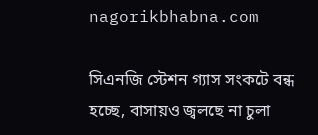nagorikbhabna.com

সিএনজি স্টেশন গ্যাস সংকটে বন্ধ হচ্ছে, বাসায়ও জ্বলছে না চুলা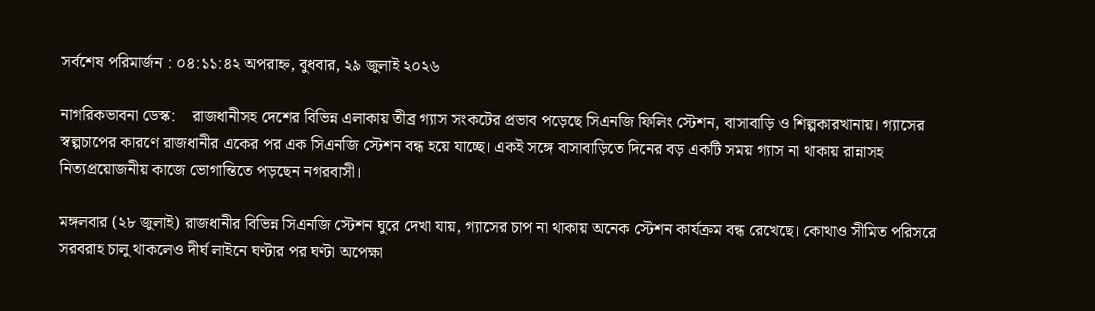সর্বশেষ পরিমার্জন : ০৪:১১:৪২ অপরাহ্ন, বুধবার, ২৯ জুলাই ২০২৬

নাগরিকভাবনা ডেস্ক:    রাজধানীসহ দেশের বিভিন্ন এলাকায় তীব্র গ্যাস সংকটের প্রভাব পড়েছে সিএনজি ফিলিং স্টেশন, বাসাবাড়ি ও শিল্পকারখানায়। গ্যাসের স্বল্পচাপের কারণে রাজধানীর একের পর এক সিএনজি স্টেশন বন্ধ হয়ে যাচ্ছে। একই সঙ্গে বাসাবাড়িতে দিনের বড় একটি সময় গ্যাস না থাকায় রান্নাসহ নিত্যপ্রয়োজনীয় কাজে ভোগান্তিতে পড়ছেন নগরবাসী।

মঙ্গলবার (২৮ জুলাই) রাজধানীর বিভিন্ন সিএনজি স্টেশন ঘুরে দেখা যায়, গ্যাসের চাপ না থাকায় অনেক স্টেশন কার্যক্রম বন্ধ রেখেছে। কোথাও সীমিত পরিসরে সরবরাহ চালু থাকলেও দীর্ঘ লাইনে ঘণ্টার পর ঘণ্টা অপেক্ষা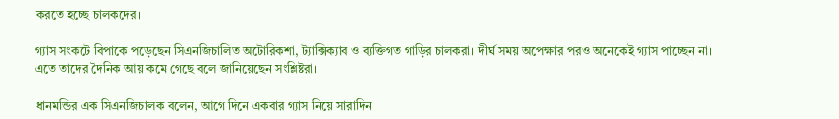করতে হচ্ছে চালকদের।

গ্যাস সংকটে বিপাকে পড়েছেন সিএনজিচালিত অটোরিকশা, ট্যাক্সিক্যাব ও ব্যক্তিগত গাড়ির চালকরা। দীর্ঘ সময় অপেক্ষার পরও অনেকেই গ্যাস পাচ্ছেন না। এতে তাদের দৈনিক আয় কমে গেছে বলে জানিয়েছেন সংশ্লিষ্টরা।

ধানমন্ডির এক সিএনজিচালক বলেন, আগে দিনে একবার গ্যাস নিয়ে সারাদিন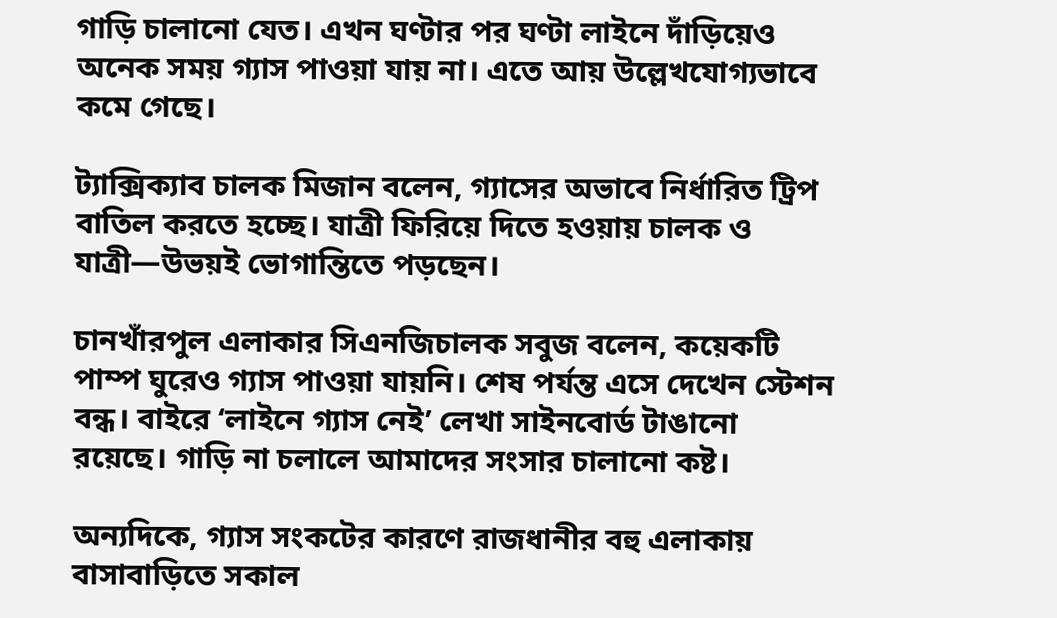গাড়ি চালানো যেত। এখন ঘণ্টার পর ঘণ্টা লাইনে দাঁড়িয়েও অনেক সময় গ্যাস পাওয়া যায় না। এতে আয় উল্লেখযোগ্যভাবে কমে গেছে।

ট্যাক্সিক্যাব চালক মিজান বলেন, গ্যাসের অভাবে নির্ধারিত ট্রিপ বাতিল করতে হচ্ছে। যাত্রী ফিরিয়ে দিতে হওয়ায় চালক ও যাত্রী—উভয়ই ভোগান্তিতে পড়ছেন।

চানখাঁরপুল এলাকার সিএনজিচালক সবুজ বলেন, কয়েকটি পাম্প ঘুরেও গ্যাস পাওয়া যায়নি। শেষ পর্যন্ত এসে দেখেন স্টেশন বন্ধ। বাইরে ‘লাইনে গ্যাস নেই’ লেখা সাইনবোর্ড টাঙানো রয়েছে। গাড়ি না চলালে আমাদের সংসার চালানো কষ্ট।

অন্যদিকে, গ্যাস সংকটের কারণে রাজধানীর বহু এলাকায় বাসাবাড়িতে সকাল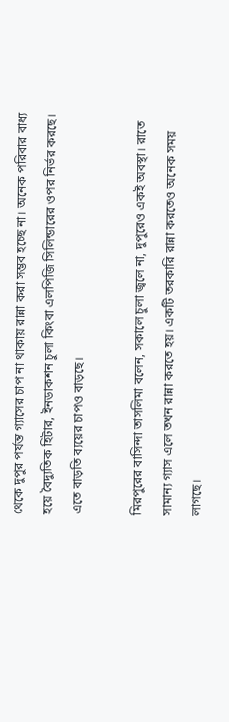থেকে দুপুর পর্যন্ত গ্যাসের চাপ না থাকায় রান্না করা সম্ভব হচ্ছে না। অনেক পরিবার বাধ্য হয়ে বৈদ্যুতিক হিটার, ইনডাকশন চুলা কিংবা এলপিজি সিলিন্ডারের ওপর নির্ভর করছে। এতে বাড়তি ব্যয়ের চাপও বাড়ছে।

মিরপুরের বাসিন্দা তাসলিমা বলেন, সকালে চুলা জ্বলে না, দুপুরেও একই অবস্থা। রাতে সামান্য গ্যাস এলে তখন রান্না করতে হয়। একটি তরকারি রান্না করতেও অনেক সময় লাগছে।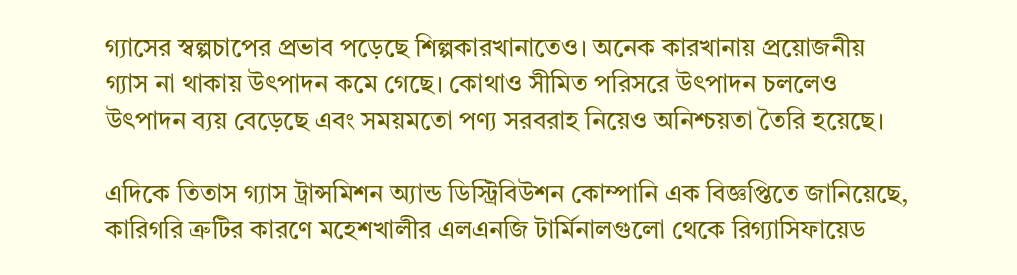গ্যাসের স্বল্পচাপের প্রভাব পড়েছে শিল্পকারখানাতেও। অনেক কারখানায় প্রয়োজনীয় গ্যাস না থাকায় উৎপাদন কমে গেছে। কোথাও সীমিত পরিসরে উৎপাদন চললেও উৎপাদন ব্যয় বেড়েছে এবং সময়মতো পণ্য সরবরাহ নিয়েও অনিশ্চয়তা তৈরি হয়েছে।

এদিকে তিতাস গ্যাস ট্রান্সমিশন অ্যান্ড ডিস্ট্রিবিউশন কোম্পানি এক বিজ্ঞপ্তিতে জানিয়েছে, কারিগরি ত্রুটির কারণে মহেশখালীর এলএনজি টার্মিনালগুলো থেকে রিগ্যাসিফায়েড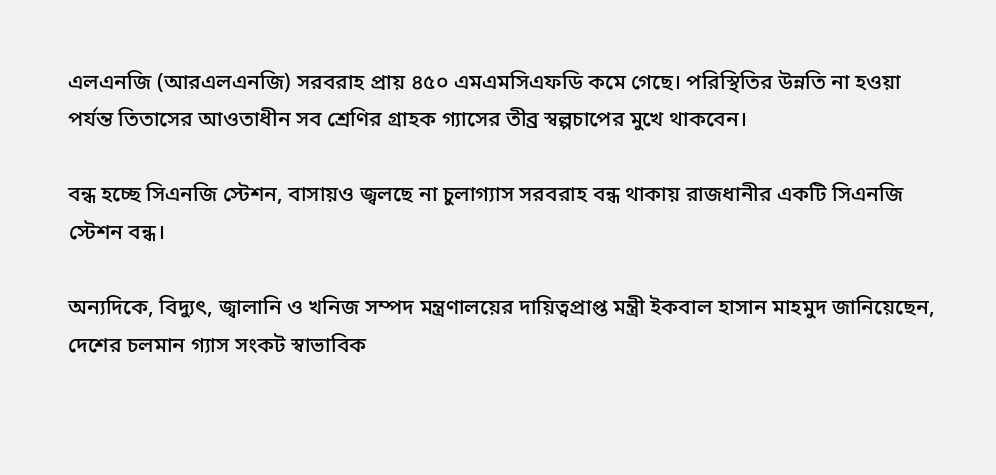এলএনজি (আরএলএনজি) সরবরাহ প্রায় ৪৫০ এমএমসিএফডি কমে গেছে। পরিস্থিতির উন্নতি না হওয়া পর্যন্ত তিতাসের আওতাধীন সব শ্রেণির গ্রাহক গ্যাসের তীব্র স্বল্পচাপের মুখে থাকবেন।

বন্ধ হচ্ছে সিএনজি স্টেশন, বাসায়ও জ্বলছে না চুলাগ্যাস সরবরাহ বন্ধ থাকায় রাজধানীর একটি সিএনজি স্টেশন বন্ধ।

অন্যদিকে, বিদ্যুৎ, জ্বালানি ও খনিজ সম্পদ মন্ত্রণালয়ের দায়িত্বপ্রাপ্ত মন্ত্রী ইকবাল হাসান মাহমুদ জানিয়েছেন, দেশের চলমান গ্যাস সংকট স্বাভাবিক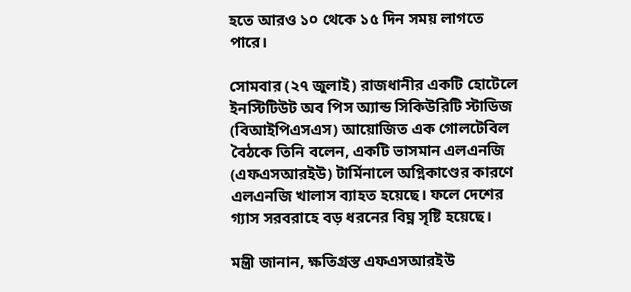হতে আরও ১০ থেকে ১৫ দিন সময় লাগতে পারে।

সোমবার (২৭ জুলাই) রাজধানীর একটি হোটেলে ইনস্টিটিউট অব পিস অ্যান্ড সিকিউরিটি স্টাডিজ (বিআইপিএসএস) আয়োজিত এক গোলটেবিল বৈঠকে তিনি বলেন, একটি ভাসমান এলএনজি (এফএসআরইউ) টার্মিনালে অগ্নিকাণ্ডের কারণে এলএনজি খালাস ব্যাহত হয়েছে। ফলে দেশের গ্যাস সরবরাহে বড় ধরনের বিঘ্ন সৃষ্টি হয়েছে।

মন্ত্রী জানান, ক্ষতিগ্রস্ত এফএসআরইউ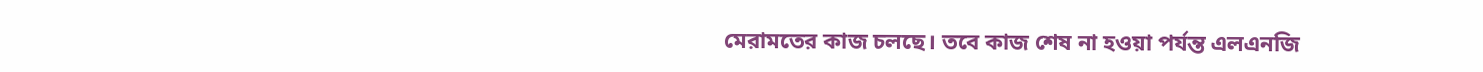মেরামতের কাজ চলছে। তবে কাজ শেষ না হওয়া পর্যন্ত এলএনজি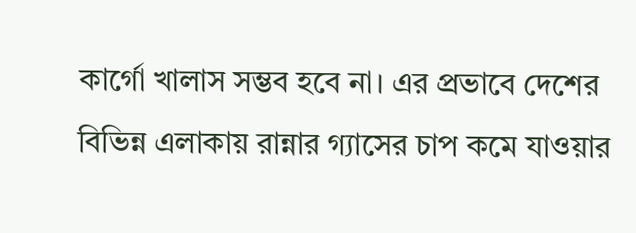কার্গো খালাস সম্ভব হবে না। এর প্রভাবে দেশের বিভিন্ন এলাকায় রান্নার গ্যাসের চাপ কমে যাওয়ার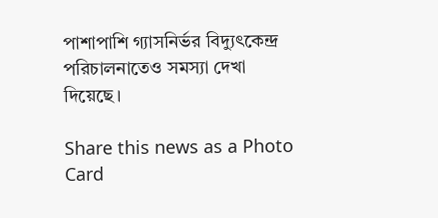পাশাপাশি গ্যাসনির্ভর বিদ্যুৎকেন্দ্র পরিচালনাতেও সমস্যা দেখা দিয়েছে।

Share this news as a Photo Card